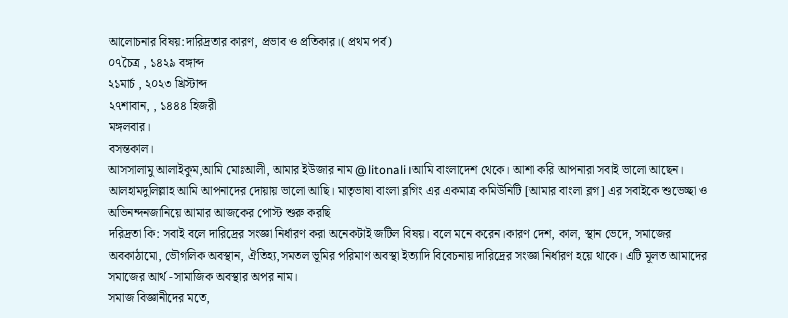আলোচনার বিষয়:দারিদ্রতার কারণ, প্রভাব ও প্রতিকার।( প্রথম পর্ব)
০৭চৈত্র , ১৪২৯ বঙ্গাব্দ
২১মার্চ , ২০২৩ খ্রিস্টাব্দ
২৭শাবান, , ১৪৪৪ হিজরী
মঙ্গলবার।
বসন্তকাল।
আসসালামু আলাইকুম,আমি মোঃআলী, আমার ইউজার নাম @litonali।আমি বাংলাদেশ থেকে। আশা করি আপনারা সবাই ভালো আছেন। আলহামদুলিল্লাহ আমি আপনাদের দোয়ায় ভালো আছি। মাতৃভাষা বাংলা ব্লগিং এর একমাত্র কমিউনিটি [আমার বাংলা ব্লগ] এর সবাইকে শুভেচ্ছা ও অভিনন্দনজানিয়ে আমার আজকের পোস্ট শুরু করছি
দরিদ্রতা কি: সবাই বলে দারিদ্রের সংজ্ঞা নির্ধারণ করা অনেকটাই জটিল বিষয়। বলে মনে করেন।কারণ দেশ, কাল, স্থান ভেদে, সমাজের অবকাঠামো, ভৌগলিক অবস্থান, ঐতিহ্য,সমতল ভূমির পরিমাণ অবস্থা ইত্যাদি বিবেচনায় দারিদ্রের সংজ্ঞা নির্ধারণ হয়ে থাকে। এটি মূলত আমাদের সমাজের আর্থ -সামাজিক অবস্থার অপর নাম।
সমাজ বিজ্ঞানীদের মতে,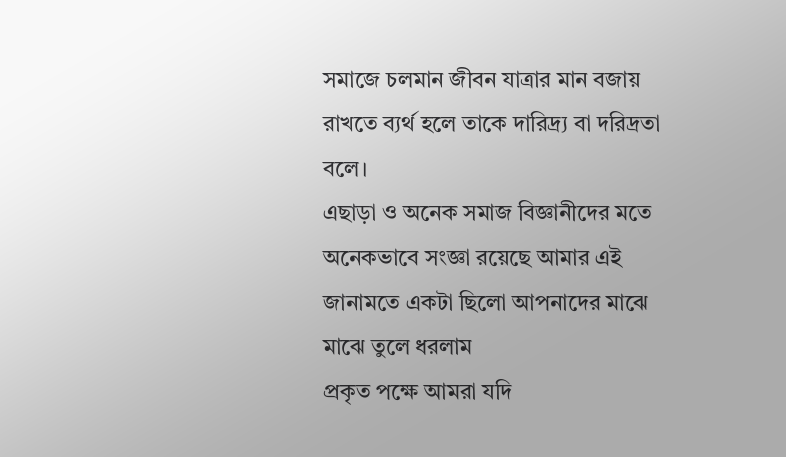সমাজে চলমান জীবন যাত্রার মান বজায় রাখতে ব্যর্থ হলে তাকে দারিদ্র্য বা দরিদ্রতা বলে।
এছাড়া ও অনেক সমাজ বিজ্ঞানীদের মতে অনেকভাবে সংজ্ঞা রয়েছে আমার এই জানামতে একটা ছিলো আপনাদের মাঝে মাঝে তুলে ধরলাম
প্রকৃত পক্ষে আমরা যদি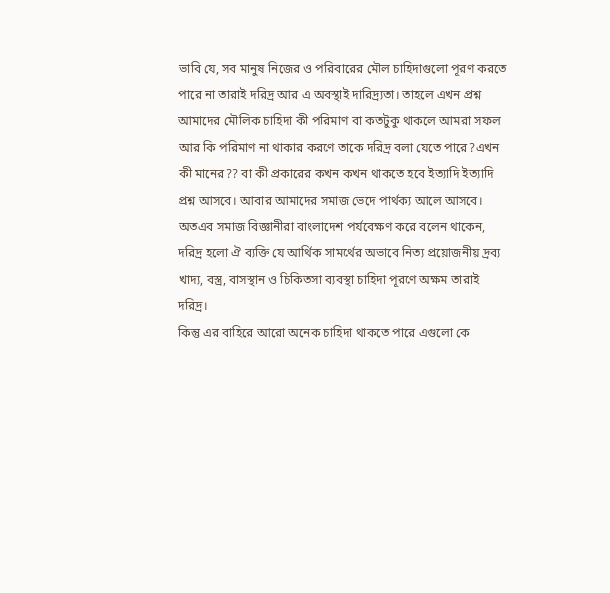ভাবি যে, সব মানুষ নিজের ও পরিবারের মৌল চাহিদাগুলো পূরণ করতে পারে না তারাই দরিদ্র আর এ অবস্থাই দারিদ্র্যতা। তাহলে এখন প্রশ্ন আমাদের মৌলিক চাহিদা কী পরিমাণ বা কতটুকু থাকলে আমরা সফল আর কি পরিমাণ না থাকার করণে তাকে দরিদ্র বলা যেতে পারে?এখন কী মানের?? বা কী প্রকারের কখন কখন থাকতে হবে ইত্যাদি ইত্যাদি প্রশ্ন আসবে। আবার আমাদের সমাজ ভেদে পার্থক্য আলে আসবে।
অতএব সমাজ বিজ্ঞানীরা বাংলাদেশ পর্যবেক্ষণ করে বলেন থাকেন, দরিদ্র হলো ঐ ব্যক্তি যে আর্থিক সামর্থের অভাবে নিত্য প্রয়োজনীয় দ্রব্য খাদ্য, বস্ত্র, বাসস্থান ও চিকিতসা ব্যবস্থা চাহিদা পূরণে অক্ষম তারাই দরিদ্র।
কিন্তু এর বাহিরে আরো অনেক চাহিদা থাকতে পারে এগুলো কে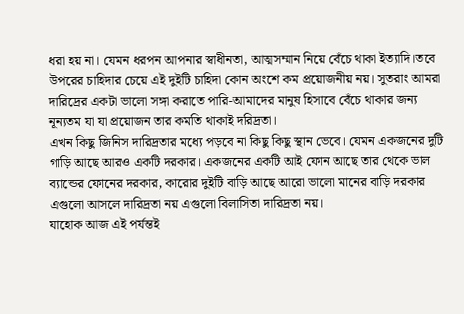ধরা হয় না। যেমন ধরপন আপনার স্বাধীনতা, আত্মসম্মান নিয়ে বেঁচে থাকা ইত্যাদি।তবে উপরের চাহিদার চেয়ে এই দুইটি চাহিদা কোন অংশে কম প্রয়োজনীয় নয়। সুতরাং আমরা দারিদ্রের একটা ভালো সঙ্গা করাতে পারি-আমাদের মানুষ হিসাবে বেঁচে থাকার জন্য নূন্যতম যা যা প্রয়োজন তার কমতি থাকাই দরিদ্রতা।
এখন কিছু জিনিস দারিদ্রতার মধ্যে পড়বে না কিছু কিছু স্থান ভেবে। যেমন একজনের দুটি গাড়ি আছে আরও একটি দরকার। একজনের একটি আই ফোন আছে তার থেকে ভাল ব্যান্ডের ফোনের দরকার, কারোর দুইটি বাড়ি আছে আরো ভালো মানের বাড়ি দরকার এগুলো আসলে দারিদ্রতা নয় এগুলো বিলাসিতা দারিদ্রতা নয়।
যাহোক আজ এই পর্যন্তই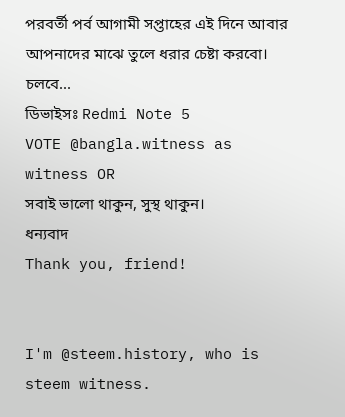পরবর্তী পর্ব আগামী সপ্তাহের এই দিনে আবার আপনাদের মাঝে তুলে ধরার চেষ্টা করবো।
চলবে...
ডিভাইসঃ Redmi Note 5
VOTE @bangla.witness as witness OR
সবাই ভালো থাকুন, সুস্থ থাকুন।
ধন্যবাদ
Thank you, friend!


I'm @steem.history, who is steem witness.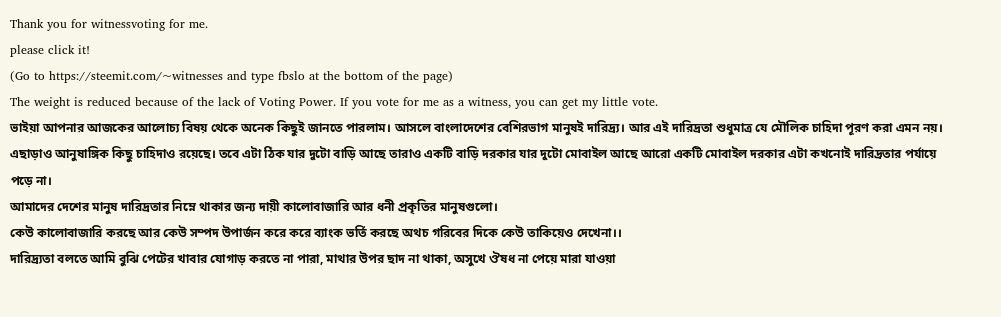Thank you for witnessvoting for me.
please click it!
(Go to https://steemit.com/~witnesses and type fbslo at the bottom of the page)
The weight is reduced because of the lack of Voting Power. If you vote for me as a witness, you can get my little vote.
ভাইয়া আপনার আজকের আলোচ্য বিষয় থেকে অনেক কিছুই জানতে পারলাম। আসলে বাংলাদেশের বেশিরভাগ মানুষই দারিদ্র্য। আর এই দারিদ্রতা শুধুমাত্র যে মৌলিক চাহিদা পূরণ করা এমন নয়। এছাড়াও আনুষাঙ্গিক কিছু চাহিদাও রয়েছে। তবে এটা ঠিক যার দুটো বাড়ি আছে তারাও একটি বাড়ি দরকার যার দুটো মোবাইল আছে আরো একটি মোবাইল দরকার এটা কখনোই দারিদ্রতার পর্যায়ে পড়ে না।
আমাদের দেশের মানুষ দারিদ্রতার নিম্নে থাকার জন্য দায়ী কালোবাজারি আর ধনী প্রকৃতির মানুষগুলো।
কেউ কালোবাজারি করছে আর কেউ সম্পদ উপার্জন করে করে ব্যাংক ভর্তি করছে অথচ গরিবের দিকে কেউ তাকিয়েও দেখেনা।।
দারিদ্র্যতা বলতে আমি বুঝি পেটের খাবার যোগাড় করতে না পারা, মাথার উপর ছাদ না থাকা, অসুখে ঔষধ না পেয়ে মারা যাওয়া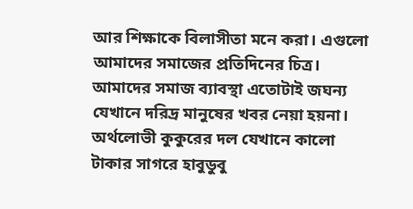আর শিক্ষাকে বিলাসীতা মনে করা। এগুলো আমাদের সমাজের প্রতিদিনের চিত্র। আমাদের সমাজ ব্যাবস্থা এতোটাই জঘন্য যেখানে দরিদ্র মানুষের খবর নেয়া হয়না। অর্থলোভী কুকুরের দল যেখানে কালো টাকার সাগরে হাবুডুবু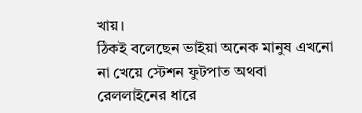খায়।
ঠিকই বলেছেন ভাইয়া অনেক মানুষ এখনো না খেয়ে স্টেশন ফুটপাত অথবা রেললাইনের ধারে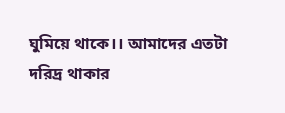ঘুমিয়ে থাকে।। আমাদের এতটা দরিদ্র থাকার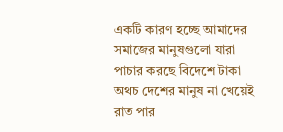একটি কারণ হচ্ছে আমাদের সমাজের মানুষগুলো যারা পাচার করছে বিদেশে টাকা অথচ দেশের মানুষ না খেয়েই রাত পার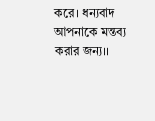করে। ধন্যবাদ আপনাকে মন্তব্য করার জন্য।।